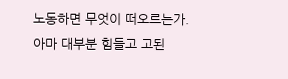노동하면 무엇이 떠오르는가. 아마 대부분 힘들고 고된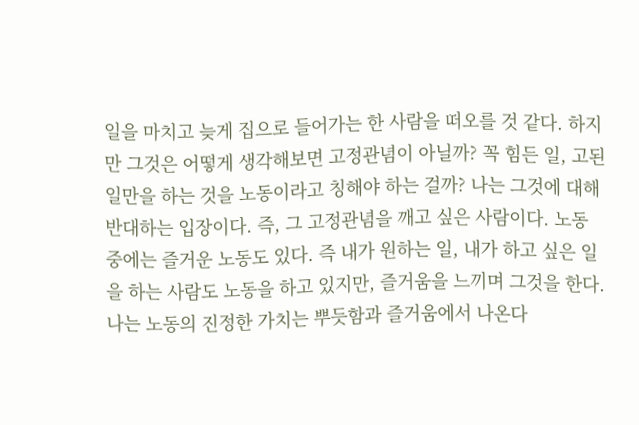일을 마치고 늦게 집으로 들어가는 한 사람을 떠오를 것 같다. 하지만 그것은 어떻게 생각해보면 고정관념이 아닐까? 꼭 힘든 일, 고된 일만을 하는 것을 노동이라고 칭해야 하는 걸까? 나는 그것에 대해 반대하는 입장이다. 즉, 그 고정관념을 깨고 싶은 사람이다. 노동 중에는 즐거운 노동도 있다. 즉 내가 원하는 일, 내가 하고 싶은 일을 하는 사람도 노동을 하고 있지만, 즐거움을 느끼며 그것을 한다. 나는 노동의 진정한 가치는 뿌듯함과 즐거움에서 나온다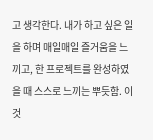고 생각한다. 내가 하고 싶은 일을 하며 매일매일 즐거움을 느끼고, 한 프로젝트를 완성하였을 때 스스로 느끼는 뿌듯함. 이것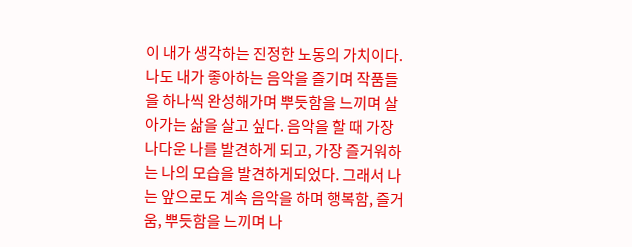이 내가 생각하는 진정한 노동의 가치이다. 나도 내가 좋아하는 음악을 즐기며 작품들을 하나씩 완성해가며 뿌듯함을 느끼며 살아가는 삶을 살고 싶다. 음악을 할 때 가장 나다운 나를 발견하게 되고, 가장 즐거워하는 나의 모습을 발견하게되었다. 그래서 나는 앞으로도 계속 음악을 하며 행복함, 즐거움, 뿌듯함을 느끼며 나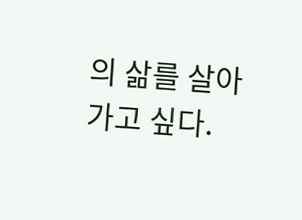의 삶를 살아가고 싶다.